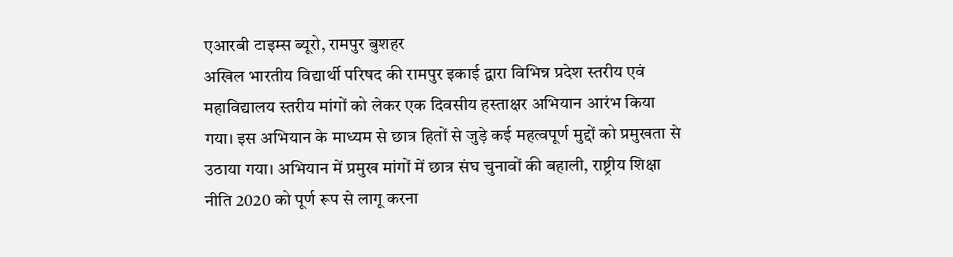एआरबी टाइम्स ब्यूरो, रामपुर बुशहर
अखिल भारतीय विद्यार्थी परिषद की रामपुर इकाई द्वारा विभिन्न प्रदेश स्तरीय एवं महाविद्यालय स्तरीय मांगों को लेकर एक दिवसीय हस्ताक्षर अभियान आरंभ किया गया। इस अभियान के माध्यम से छात्र हितों से जुड़े कई महत्वपूर्ण मुद्दों को प्रमुखता से उठाया गया। अभियान में प्रमुख मांगों में छात्र संघ चुनावों की बहाली, राष्ट्रीय शिक्षा नीति 2020 को पूर्ण रूप से लागू करना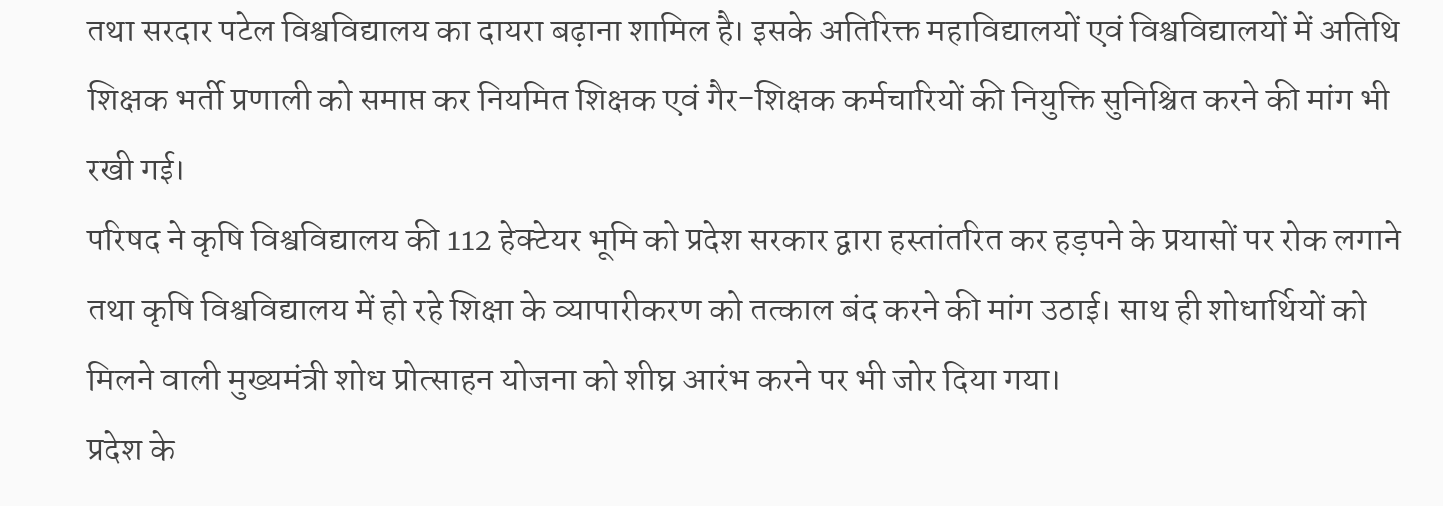तथा सरदार पटेल विश्वविद्यालय का दायरा बढ़ाना शामिल है। इसके अतिरिक्त महाविद्यालयों एवं विश्वविद्यालयों में अतिथि शिक्षक भर्ती प्रणाली को समाप्त कर नियमित शिक्षक एवं गैर-शिक्षक कर्मचारियों की नियुक्ति सुनिश्चित करने की मांग भी रखी गई।
परिषद ने कृषि विश्वविद्यालय की 112 हेक्टेयर भूमि को प्रदेश सरकार द्वारा हस्तांतरित कर हड़पने के प्रयासों पर रोक लगाने तथा कृषि विश्वविद्यालय में हो रहे शिक्षा के व्यापारीकरण को तत्काल बंद करने की मांग उठाई। साथ ही शोधार्थियों को मिलने वाली मुख्यमंत्री शोध प्रोत्साहन योजना को शीघ्र आरंभ करने पर भी जोर दिया गया।
प्रदेश के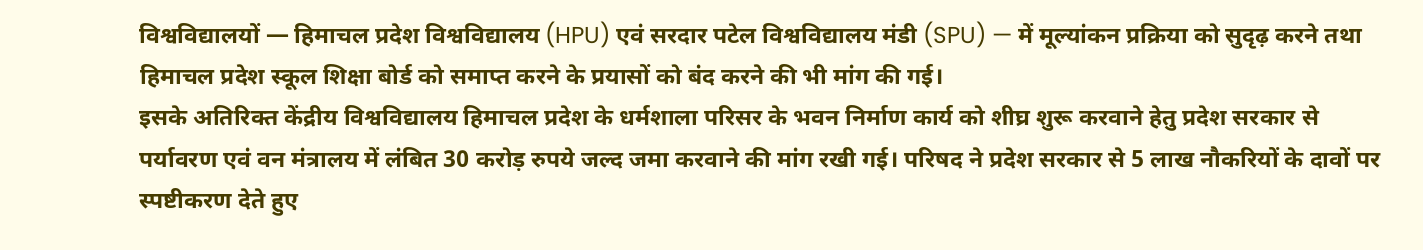विश्वविद्यालयों — हिमाचल प्रदेश विश्वविद्यालय (HPU) एवं सरदार पटेल विश्वविद्यालय मंडी (SPU) — में मूल्यांकन प्रक्रिया को सुदृढ़ करने तथा हिमाचल प्रदेश स्कूल शिक्षा बोर्ड को समाप्त करने के प्रयासों को बंद करने की भी मांग की गई।
इसके अतिरिक्त केंद्रीय विश्वविद्यालय हिमाचल प्रदेश के धर्मशाला परिसर के भवन निर्माण कार्य को शीघ्र शुरू करवाने हेतु प्रदेश सरकार से पर्यावरण एवं वन मंत्रालय में लंबित 30 करोड़ रुपये जल्द जमा करवाने की मांग रखी गई। परिषद ने प्रदेश सरकार से 5 लाख नौकरियों के दावों पर स्पष्टीकरण देते हुए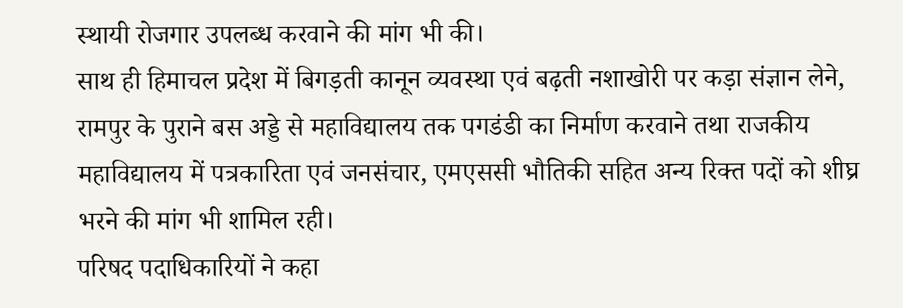स्थायी रोजगार उपलब्ध करवाने की मांग भी की।
साथ ही हिमाचल प्रदेश में बिगड़ती कानून व्यवस्था एवं बढ़ती नशाखोरी पर कड़ा संज्ञान लेने, रामपुर के पुराने बस अड्डे से महाविद्यालय तक पगडंडी का निर्माण करवाने तथा राजकीय महाविद्यालय में पत्रकारिता एवं जनसंचार, एमएससी भौतिकी सहित अन्य रिक्त पदों को शीघ्र भरने की मांग भी शामिल रही।
परिषद पदाधिकारियों ने कहा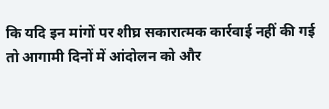कि यदि इन मांगों पर शीघ्र सकारात्मक कार्रवाई नहीं की गई तो आगामी दिनों में आंदोलन को और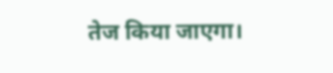तेज किया जाएगा।